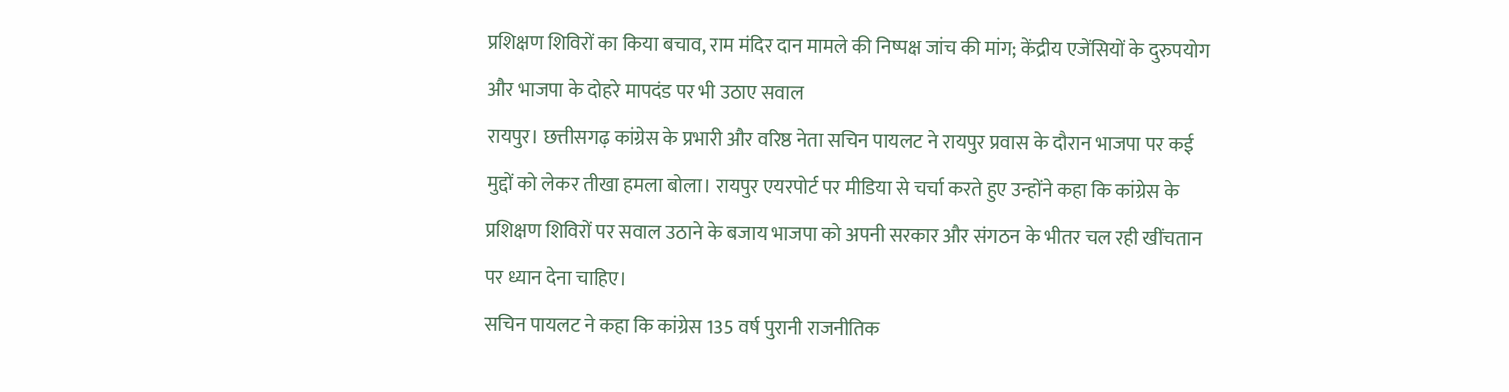प्रशिक्षण शिविरों का किया बचाव, राम मंदिर दान मामले की निष्पक्ष जांच की मांग; केंद्रीय एजेंसियों के दुरुपयोग और भाजपा के दोहरे मापदंड पर भी उठाए सवाल
रायपुर। छत्तीसगढ़ कांग्रेस के प्रभारी और वरिष्ठ नेता सचिन पायलट ने रायपुर प्रवास के दौरान भाजपा पर कई मुद्दों को लेकर तीखा हमला बोला। रायपुर एयरपोर्ट पर मीडिया से चर्चा करते हुए उन्होंने कहा कि कांग्रेस के प्रशिक्षण शिविरों पर सवाल उठाने के बजाय भाजपा को अपनी सरकार और संगठन के भीतर चल रही खींचतान पर ध्यान देना चाहिए।
सचिन पायलट ने कहा कि कांग्रेस 135 वर्ष पुरानी राजनीतिक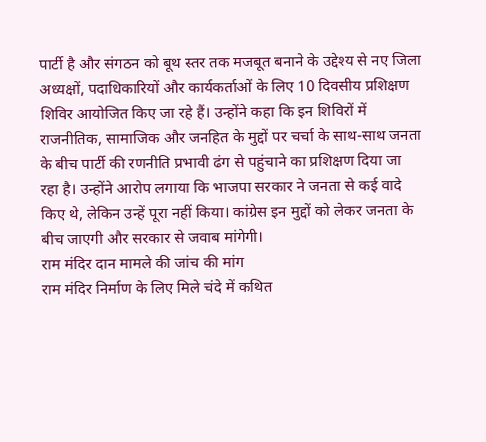पार्टी है और संगठन को बूथ स्तर तक मजबूत बनाने के उद्देश्य से नए जिला अध्यक्षों, पदाधिकारियों और कार्यकर्ताओं के लिए 10 दिवसीय प्रशिक्षण शिविर आयोजित किए जा रहे हैं। उन्होंने कहा कि इन शिविरों में राजनीतिक, सामाजिक और जनहित के मुद्दों पर चर्चा के साथ-साथ जनता के बीच पार्टी की रणनीति प्रभावी ढंग से पहुंचाने का प्रशिक्षण दिया जा रहा है। उन्होंने आरोप लगाया कि भाजपा सरकार ने जनता से कई वादे किए थे, लेकिन उन्हें पूरा नहीं किया। कांग्रेस इन मुद्दों को लेकर जनता के बीच जाएगी और सरकार से जवाब मांगेगी।
राम मंदिर दान मामले की जांच की मांग
राम मंदिर निर्माण के लिए मिले चंदे में कथित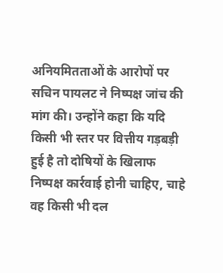अनियमितताओं के आरोपों पर सचिन पायलट ने निष्पक्ष जांच की मांग की। उन्होंने कहा कि यदि किसी भी स्तर पर वित्तीय गड़बड़ी हुई है तो दोषियों के खिलाफ निष्पक्ष कार्रवाई होनी चाहिए, चाहे वह किसी भी दल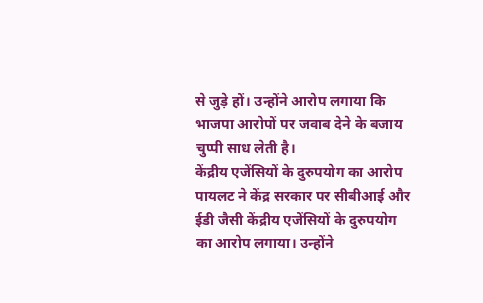से जुड़े हों। उन्होंने आरोप लगाया कि भाजपा आरोपों पर जवाब देने के बजाय चुप्पी साध लेती है।
केंद्रीय एजेंसियों के दुरुपयोग का आरोप
पायलट ने केंद्र सरकार पर सीबीआई और ईडी जैसी केंद्रीय एजेंसियों के दुरुपयोग का आरोप लगाया। उन्होंने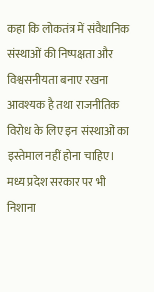कहा कि लोकतंत्र में संवैधानिक संस्थाओं की निष्पक्षता और विश्वसनीयता बनाए रखना आवश्यक है तथा राजनीतिक विरोध के लिए इन संस्थाओं का इस्तेमाल नहीं होना चाहिए।
मध्य प्रदेश सरकार पर भी निशाना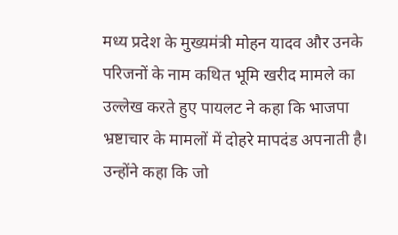मध्य प्रदेश के मुख्यमंत्री मोहन यादव और उनके परिजनों के नाम कथित भूमि खरीद मामले का उल्लेख करते हुए पायलट ने कहा कि भाजपा भ्रष्टाचार के मामलों में दोहरे मापदंड अपनाती है। उन्होंने कहा कि जो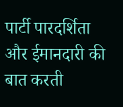पार्टी पारदर्शिता और ईमानदारी की बात करती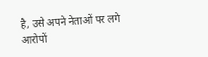है, उसे अपने नेताओं पर लगे आरोपों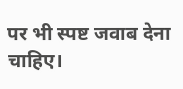पर भी स्पष्ट जवाब देना चाहिए।